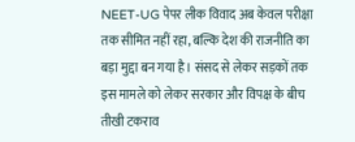NEET-UG पेपर लीक विवाद अब केवल परीक्षा तक सीमित नहीं रहा, बल्कि देश की राजनीति का बड़ा मुद्दा बन गया है। संसद से लेकर सड़कों तक इस मामले को लेकर सरकार और विपक्ष के बीच तीखी टकराव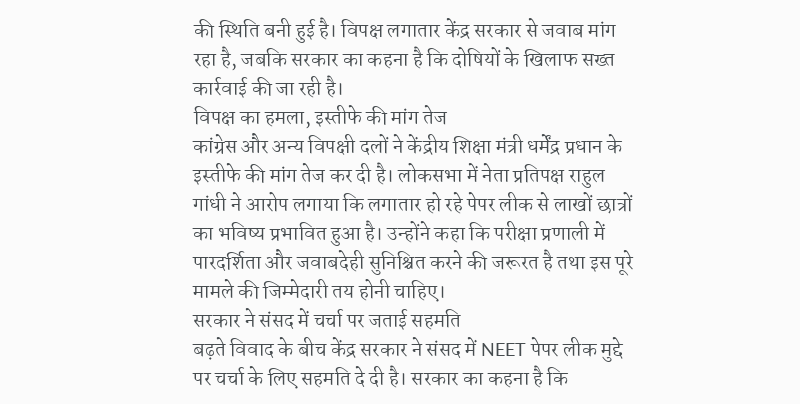की स्थिति बनी हुई है। विपक्ष लगातार केंद्र सरकार से जवाब मांग रहा है, जबकि सरकार का कहना है कि दोषियों के खिलाफ सख्त कार्रवाई की जा रही है।
विपक्ष का हमला, इस्तीफे की मांग तेज
कांग्रेस और अन्य विपक्षी दलों ने केंद्रीय शिक्षा मंत्री धर्मेंद्र प्रधान के इस्तीफे की मांग तेज कर दी है। लोकसभा में नेता प्रतिपक्ष राहुल गांधी ने आरोप लगाया कि लगातार हो रहे पेपर लीक से लाखों छात्रों का भविष्य प्रभावित हुआ है। उन्होंने कहा कि परीक्षा प्रणाली में पारदर्शिता और जवाबदेही सुनिश्चित करने की जरूरत है तथा इस पूरे मामले की जिम्मेदारी तय होनी चाहिए।
सरकार ने संसद में चर्चा पर जताई सहमति
बढ़ते विवाद के बीच केंद्र सरकार ने संसद में NEET पेपर लीक मुद्दे पर चर्चा के लिए सहमति दे दी है। सरकार का कहना है कि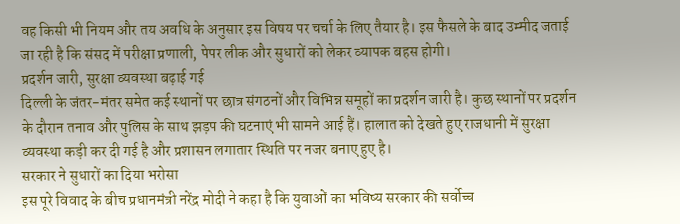वह किसी भी नियम और तय अवधि के अनुसार इस विषय पर चर्चा के लिए तैयार है। इस फैसले के बाद उम्मीद जताई जा रही है कि संसद में परीक्षा प्रणाली, पेपर लीक और सुधारों को लेकर व्यापक बहस होगी।
प्रदर्शन जारी, सुरक्षा व्यवस्था बढ़ाई गई
दिल्ली के जंतर-मंतर समेत कई स्थानों पर छात्र संगठनों और विभिन्न समूहों का प्रदर्शन जारी है। कुछ स्थानों पर प्रदर्शन के दौरान तनाव और पुलिस के साथ झड़प की घटनाएं भी सामने आई हैं। हालात को देखते हुए राजधानी में सुरक्षा व्यवस्था कड़ी कर दी गई है और प्रशासन लगातार स्थिति पर नजर बनाए हुए है।
सरकार ने सुधारों का दिया भरोसा
इस पूरे विवाद के बीच प्रधानमंत्री नरेंद्र मोदी ने कहा है कि युवाओं का भविष्य सरकार की सर्वोच्च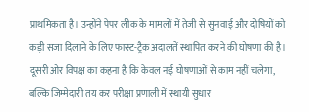प्राथमिकता है। उन्होंने पेपर लीक के मामलों में तेजी से सुनवाई और दोषियों को कड़ी सजा दिलाने के लिए फास्ट-ट्रैक अदालतें स्थापित करने की घोषणा की है। दूसरी ओर विपक्ष का कहना है कि केवल नई घोषणाओं से काम नहीं चलेगा, बल्कि जिम्मेदारी तय कर परीक्षा प्रणाली में स्थायी सुधार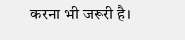करना भी जरूरी है।